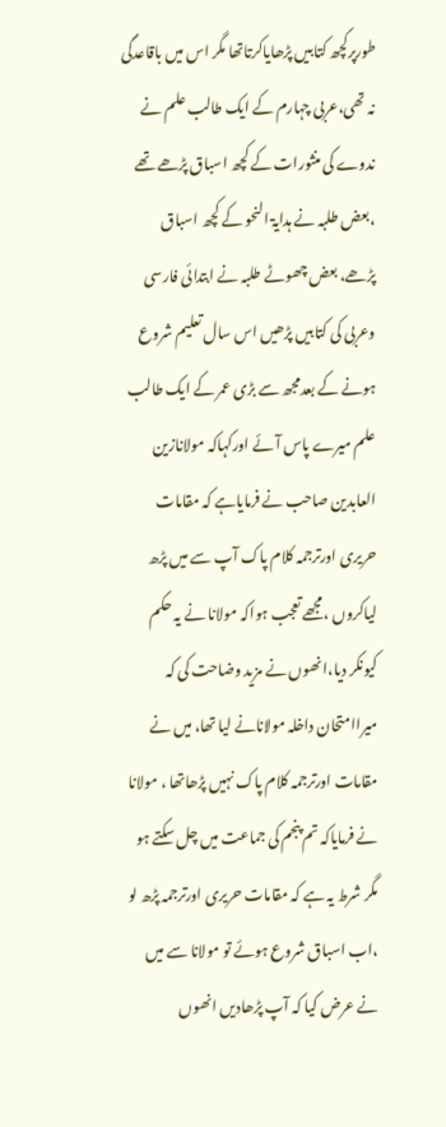طورپرکچھ کتابیں پڑھایاکرتاتھا مگر اس میں باقاعدگی نہ تھی،عربی چہارم کے ایک طالب علم نے ندوے کی منثورات کے کچھ اسباق پڑھے تھے ،بعض طلبہ نے ہدایۃ النحو کے کچھ اسباق پڑھے، بعض چھوٹے طلبہ نے ابتدائی فارسی وعربی کی کتابیں پڑھیں اس سال تعلیم شروع ہونے کے بعدمجھ سے بڑی عمر کے ایک طالب علم میرے پاس آئے اورکہاکہ مولانازین العابدین صاحب نے فرمایاہے کہ مقامات حریری اورترجمہ کلام پاک آپ سے میں پڑھ لیاکروں ،مجھے تعجب ہواکہ مولانا نے یہ حکم کیونکر دیا،انھوں نے مزید وضاحت کی کہ میراامتحان داخلہ مولانانے لیا تھا، میں نے مقامات اورترجمہ کلام پاک نہیں پڑھاتھا ، مولانا نے فرمایاکہ تم پنجم کی جماعت میں چل سکتے ہو مگر شرط یہ ہے کہ مقامات حریری اورترجمہ پڑھ لو ،اب اسباق شروع ہوئے تو مولانا سے میں نے عرض کیا کہ آپ پڑھادیں انھوں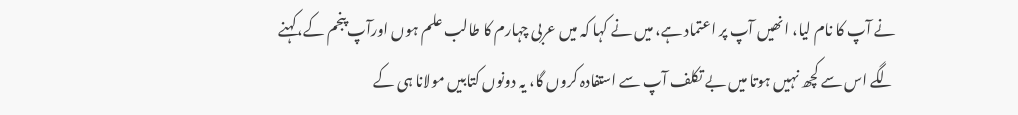نے آپ کا نام لیا، انھیں آپ پر اعتماد ہے، میں نے کہا کہ میں عربی چہارم کا طالب علم ہوں اورآپ پنجم کے،کہنے لگے اس سے کچھ نہیں ہوتا میں بے تکلف آپ سے استفادہ کروں گا، یہ دونوں کتابیں مولانا ہی کے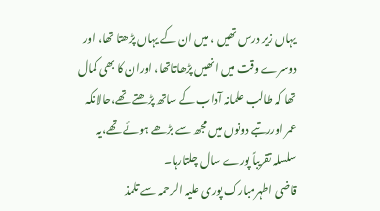یہاں زیر درس تھیں ، میں ان کے یہاں پڑھتا تھا، اور دوسرے وقت میں انھیں پڑھاتاتھا، اوران کا بھی کمال تھا کہ طالب علمانہ آداب کے ساتھ پڑھتے تھے،حالانکہ عمر اوررتبے دونوں میں مجھ سے بڑھے ہوئے تھے،یہ سلسلہ تقریباً پورے سال چلتارہا۔
قاضی اطہرمبارک پوری علیہ الرحمہ سے تلمذ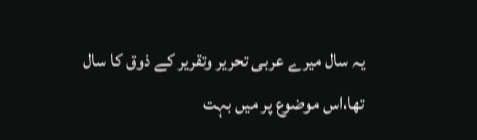یہ سال میرے عربی تحریر وتقریر کے ذوق کا سال تھا،اس موضوع پر میں بہت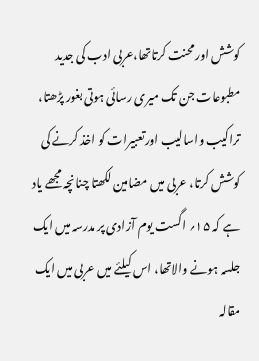کوشش اورمحنت کرتاتھا،عربی ادب کی جدید مطبوعات جن تک میری رسائی ہوتی بغور پڑھتا، تراکیب واسالیب اورتعبیرات کو اخذ کرنے کی کوشش کرتا، عربی میں مضامین لکھتا چنانچہ مجھے یاد ہے کہ ۱۵؍ اگست یوم آزادی پر مدرسہ میں ایک جلسہ ہونے والاتھا، اس کیلئے میں عربی میں ایک مقالہ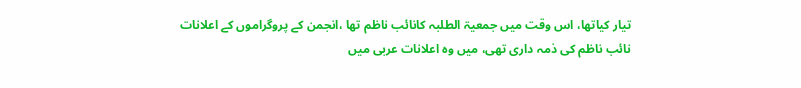تیار کیاتھا، اس وقت میں جمعیۃ الطلبہ کانائب ناظم تھا ،انجمن کے پروگراموں کے اعلانات نائب ناظم کی ذمہ داری تھی، میں وہ اعلانات عربی میں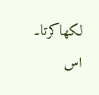لکھاکرتا۔
اس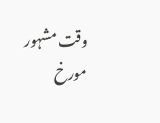وقت مشہور مورخ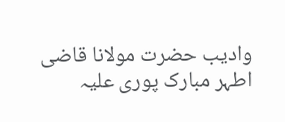وادیب حضرت مولانا قاضی اطہر مبارک پوری علیہ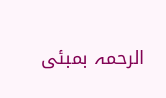الرحمہ بمبئی